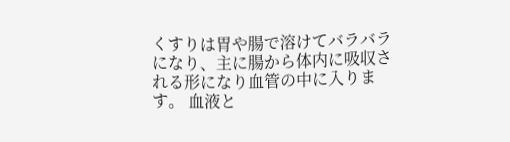くすりは胃や腸で溶けてバラバラになり、主に腸から体内に吸収される形になり血管の中に入ります。 血液と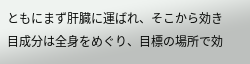ともにまず肝臓に運ばれ、そこから効き目成分は全身をめぐり、目標の場所で効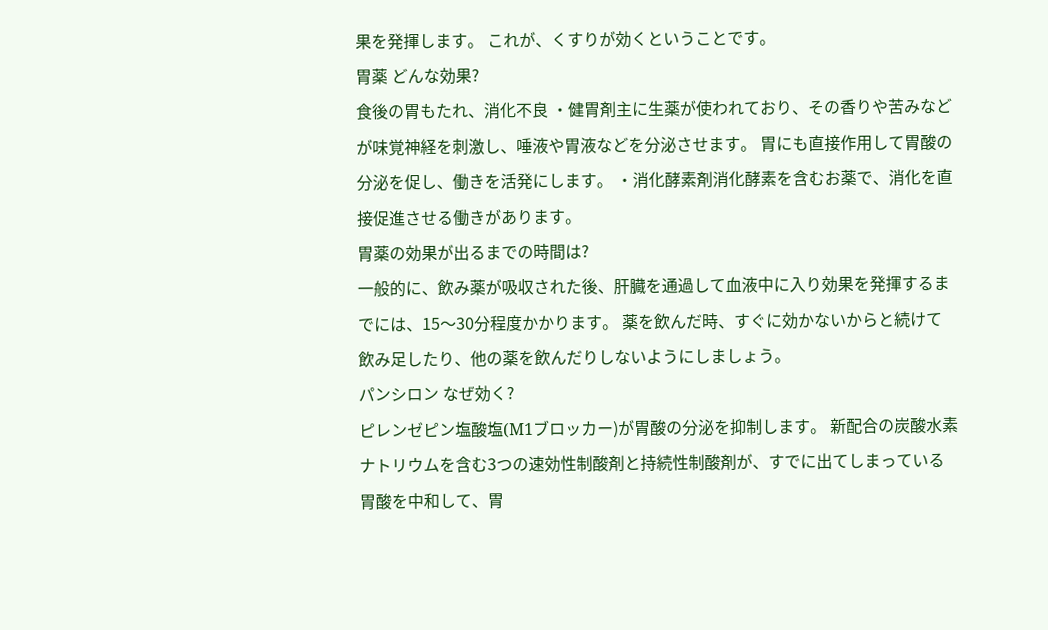果を発揮します。 これが、くすりが効くということです。
胃薬 どんな効果?
食後の胃もたれ、消化不良 ・健胃剤主に生薬が使われており、その香りや苦みなどが味覚神経を刺激し、唾液や胃液などを分泌させます。 胃にも直接作用して胃酸の分泌を促し、働きを活発にします。 ・消化酵素剤消化酵素を含むお薬で、消化を直接促進させる働きがあります。
胃薬の効果が出るまでの時間は?
一般的に、飲み薬が吸収された後、肝臓を通過して血液中に入り効果を発揮するまでには、15〜30分程度かかります。 薬を飲んだ時、すぐに効かないからと続けて飲み足したり、他の薬を飲んだりしないようにしましょう。
パンシロン なぜ効く?
ピレンゼピン塩酸塩(M1ブロッカー)が胃酸の分泌を抑制します。 新配合の炭酸水素ナトリウムを含む3つの速効性制酸剤と持続性制酸剤が、すでに出てしまっている胃酸を中和して、胃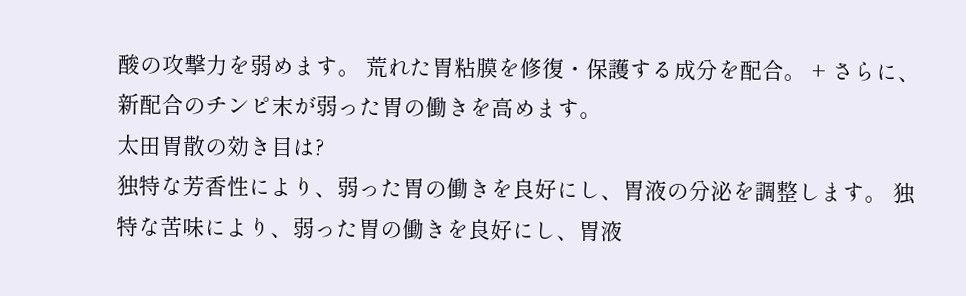酸の攻撃力を弱めます。 荒れた胃粘膜を修復・保護する成分を配合。 + さらに、新配合のチンピ末が弱った胃の働きを高めます。
太田胃散の効き目は?
独特な芳香性により、弱った胃の働きを良好にし、胃液の分泌を調整します。 独特な苦味により、弱った胃の働きを良好にし、胃液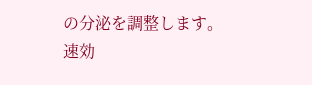の分泌を調整します。 速効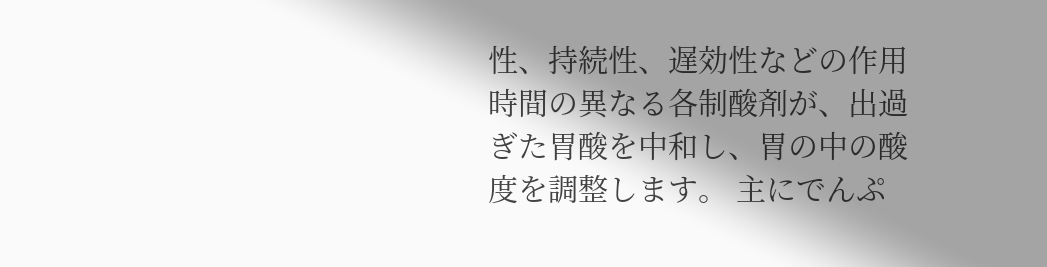性、持続性、遅効性などの作用時間の異なる各制酸剤が、出過ぎた胃酸を中和し、胃の中の酸度を調整します。 主にでんぷ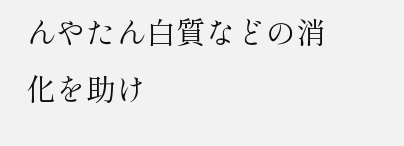んやたん白質などの消化を助け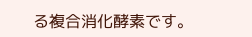る複合消化酵素です。